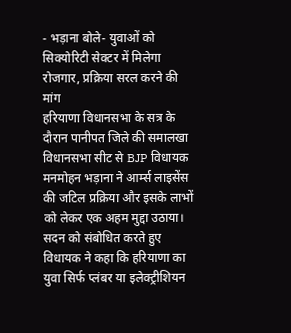- भड़ाना बोले- युवाओं को सिक्योरिटी सेक्टर में मिलेगा रोजगार, प्रक्रिया सरल करने की मांग
हरियाणा विधानसभा के सत्र के दौरान पानीपत जिले की समालखा विधानसभा सीट से BJP विधायक मनमोहन भड़ाना ने आर्म्स लाइसेंस की जटिल प्रक्रिया और इसके लाभों को लेकर एक अहम मुद्दा उठाया।
सदन को संबोधित करते हुए विधायक ने कहा कि हरियाणा का युवा सिर्फ प्लंबर या इलेक्ट्रीशियन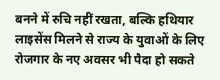बनने में रुचि नहीं रखता, बल्कि हथियार लाइसेंस मिलने से राज्य के युवाओं के लिए रोजगार के नए अवसर भी पैदा हो सकते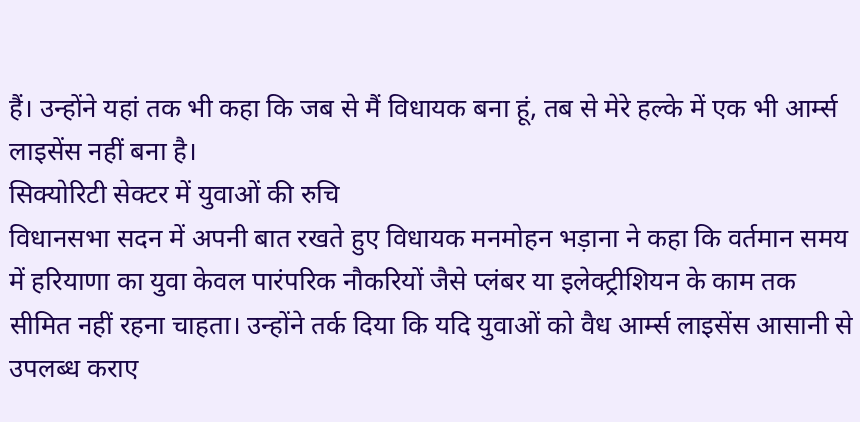हैं। उन्होंने यहां तक भी कहा कि जब से मैं विधायक बना हूं, तब से मेरे हल्के में एक भी आर्म्स लाइसेंस नहीं बना है।
सिक्योरिटी सेक्टर में युवाओं की रुचि
विधानसभा सदन में अपनी बात रखते हुए विधायक मनमोहन भड़ाना ने कहा कि वर्तमान समय में हरियाणा का युवा केवल पारंपरिक नौकरियों जैसे प्लंबर या इलेक्ट्रीशियन के काम तक सीमित नहीं रहना चाहता। उन्होंने तर्क दिया कि यदि युवाओं को वैध आर्म्स लाइसेंस आसानी से उपलब्ध कराए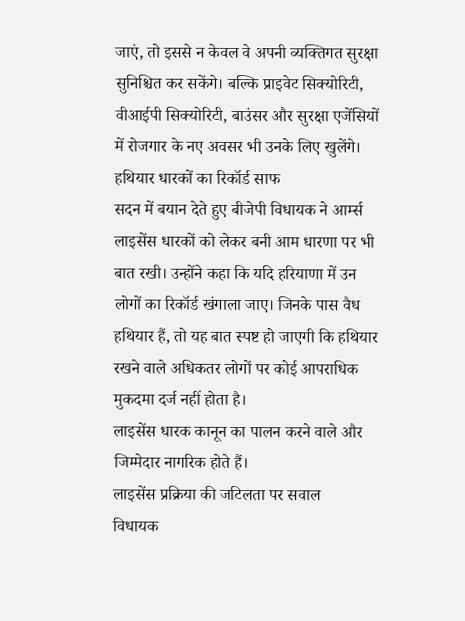जाएं, तो इससे न केवल वे अपनी व्यक्तिगत सुरक्षा सुनिश्चित कर सकेंगे। बल्कि प्राइवेट सिक्योरिटी, वीआईपी सिक्योरिटी, बाउंसर और सुरक्षा एजेंसियों में रोजगार के नए अवसर भी उनके लिए खुलेंगे।
हथियार धारकों का रिकॉर्ड साफ
सदन में बयान देते हुए बीजेपी विधायक ने आर्म्स लाइसेंस धारकों को लेकर बनी आम धारणा पर भी बात रखी। उन्होंने कहा कि यदि हरियाणा में उन लोगों का रिकॉर्ड खंगाला जाए। जिनके पास वैध हथियार हैं, तो यह बात स्पष्ट हो जाएगी कि हथियार रखने वाले अधिकतर लोगों पर कोई आपराधिक मुकदमा दर्ज नहीं होता है।
लाइसेंस धारक कानून का पालन करने वाले और जिम्मेदार नागरिक होते हैं।
लाइसेंस प्रक्रिया की जटिलता पर सवाल
विधायक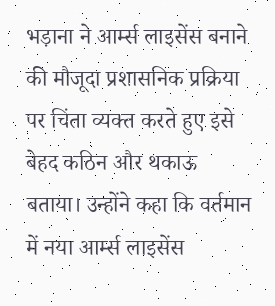भड़ाना ने आर्म्स लाइसेंस बनाने की मौजूदा प्रशासनिक प्रक्रिया पर चिंता व्यक्त करते हुए इसे बेहद कठिन और थकाऊ बताया। उन्होंने कहा कि वर्तमान में नया आर्म्स लाइसेंस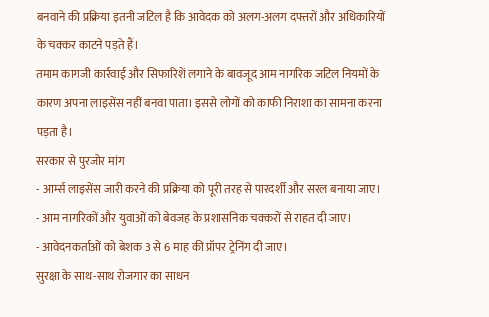बनवाने की प्रक्रिया इतनी जटिल है कि आवेदक को अलग-अलग दफ्तरों और अधिकारियों के चक्कर काटने पड़ते हैं।
तमाम कागजी कार्रवाई और सिफारिशें लगाने के बावजूद आम नागरिक जटिल नियमों के कारण अपना लाइसेंस नहीं बनवा पाता। इससे लोगों को काफी निराशा का सामना करना पड़ता है।
सरकार से पुरजोर मांग
- आर्म्स लाइसेंस जारी करने की प्रक्रिया को पूरी तरह से पारदर्शी और सरल बनाया जाए।
- आम नागरिकों और युवाओं को बेवजह के प्रशासनिक चक्करों से राहत दी जाए।
- आवेदनकर्ताओं को बेशक 3 से 6 माह की प्रॉपर ट्रेनिंग दी जाए।
सुरक्षा के साथ-साथ रोजगार का साधन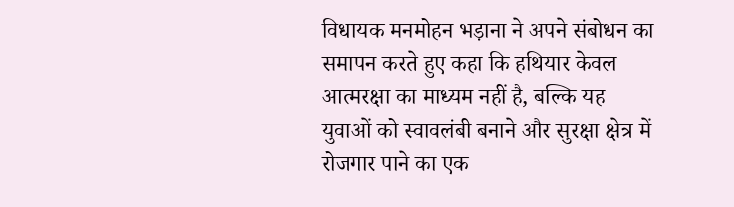विधायक मनमोहन भड़ाना ने अपने संबोधन का समापन करते हुए कहा कि हथियार केवल आत्मरक्षा का माध्यम नहीं है, बल्कि यह युवाओं को स्वावलंबी बनाने और सुरक्षा क्षेत्र में रोजगार पाने का एक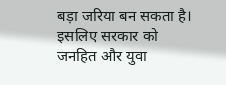बड़ा जरिया बन सकता है। इसलिए सरकार को जनहित और युवा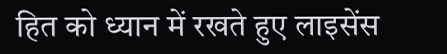हित को ध्यान में रखते हुए लाइसेंस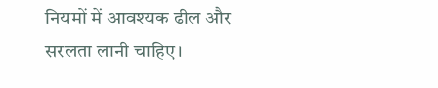नियमों में आवश्यक ढील और सरलता लानी चाहिए।